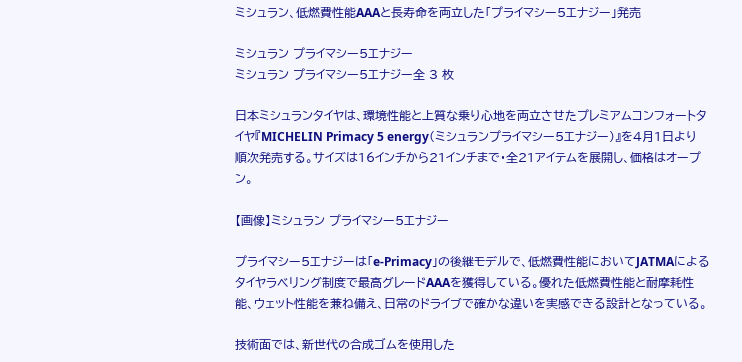ミシュラン、低燃費性能AAAと長寿命を両立した「プライマシー5エナジー」発売

ミシュラン プライマシー5エナジー
ミシュラン プライマシー5エナジー全 3 枚

日本ミシュランタイヤは、環境性能と上質な乗り心地を両立させたプレミアムコンフォートタイヤ『MICHELIN Primacy 5 energy(ミシュランプライマシー5エナジー)』を4月1日より順次発売する。サイズは16インチから21インチまで・全21アイテムを展開し、価格はオープン。

【画像】ミシュラン プライマシー5エナジー

プライマシー5エナジーは「e-Primacy」の後継モデルで、低燃費性能においてJATMAによるタイヤラベリング制度で最高グレードAAAを獲得している。優れた低燃費性能と耐摩耗性能、ウェット性能を兼ね備え、日常のドライブで確かな違いを実感できる設計となっている。

技術面では、新世代の合成ゴムを使用した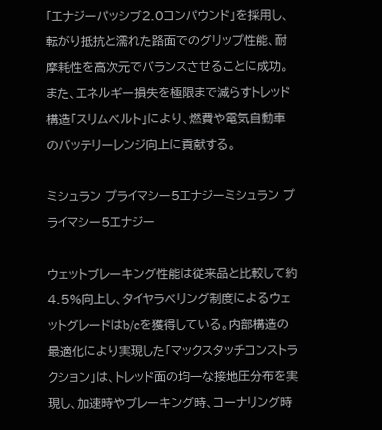「エナジーパッシブ2.0コンパウンド」を採用し、転がり抵抗と濡れた路面でのグリップ性能、耐摩耗性を高次元でバランスさせることに成功。また、エネルギー損失を極限まで減らすトレッド構造「スリムベルト」により、燃費や電気自動車のバッテリーレンジ向上に貢献する。

ミシュラン プライマシー5エナジーミシュラン プライマシー5エナジー

ウェットブレーキング性能は従来品と比較して約4.5%向上し、タイヤラベリング制度によるウェットグレードはb/cを獲得している。内部構造の最適化により実現した「マックスタッチコンストラクション」は、トレッド面の均一な接地圧分布を実現し、加速時やブレーキング時、コーナリング時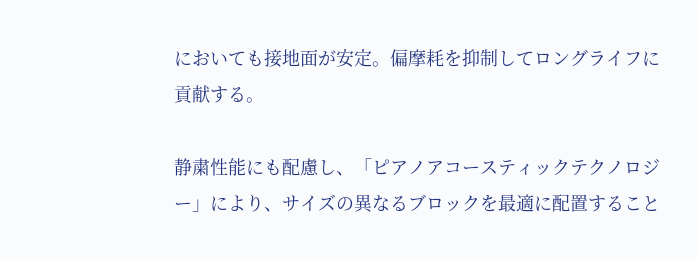においても接地面が安定。偏摩耗を抑制してロングライフに貢献する。

静粛性能にも配慮し、「ピアノアコースティックテクノロジー」により、サイズの異なるブロックを最適に配置すること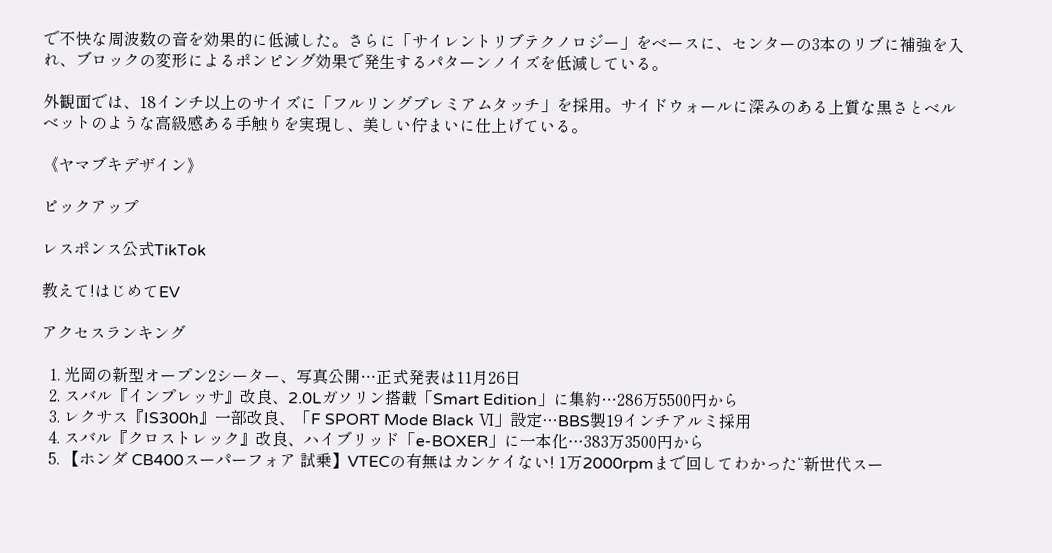で不快な周波数の音を効果的に低減した。さらに「サイレントリブテクノロジー」をベースに、センターの3本のリブに補強を入れ、ブロックの変形によるポンピング効果で発生するパターンノイズを低減している。

外観面では、18インチ以上のサイズに「フルリングプレミアムタッチ」を採用。サイドウォールに深みのある上質な黒さとベルベットのような高級感ある手触りを実現し、美しい佇まいに仕上げている。

《ヤマブキデザイン》

ピックアップ

レスポンス公式TikTok

教えて!はじめてEV

アクセスランキング

  1. 光岡の新型オープン2シーター、写真公開…正式発表は11月26日
  2. スバル『インプレッサ』改良、2.0Lガソリン搭載「Smart Edition」に集約…286万5500円から
  3. レクサス『IS300h』一部改良、「F SPORT Mode Black Ⅵ」設定…BBS製19インチアルミ採用
  4. スバル『クロストレック』改良、ハイブリッド「e-BOXER」に一本化…383万3500円から
  5. 【ホンダ CB400スーパーフォア 試乗】VTECの有無はカンケイない! 1万2000rpmまで回してわかった“新世代スー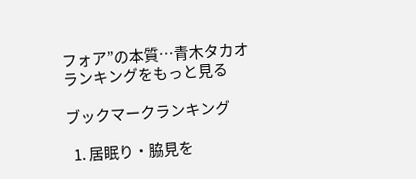フォア”の本質…青木タカオ
ランキングをもっと見る

ブックマークランキング

  1. 居眠り・脇見を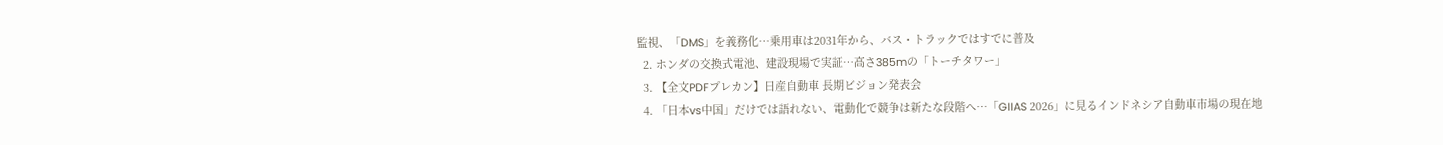監視、「DMS」を義務化…乗用車は2031年から、バス・トラックではすでに普及
  2. ホンダの交換式電池、建設現場で実証…高さ385mの「トーチタワー」
  3. 【全文PDFプレカン】日産自動車 長期ビジョン発表会
  4. 「日本vs中国」だけでは語れない、電動化で競争は新たな段階へ…「GIIAS 2026」に見るインドネシア自動車市場の現在地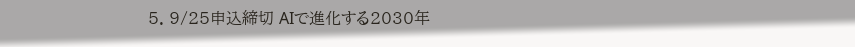5. 9/25申込締切 AIで進化する2030年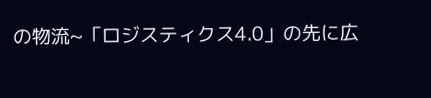の物流~「ロジスティクス4.0」の先に広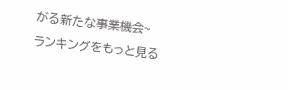がる新たな事業機会~
ランキングをもっと見る